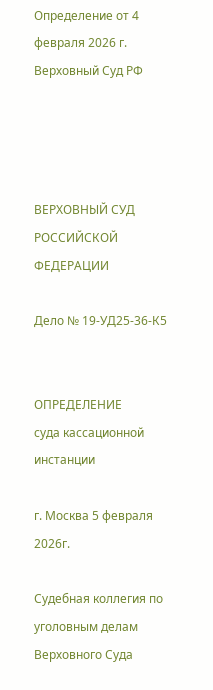Определение от 4 февраля 2026 г. Верховный Суд РФ




ВЕРХОВНЫЙ СУД РОССИЙСКОЙ ФЕДЕРАЦИИ

Дело № 19-УД25-36-К5


ОПРЕДЕЛЕНИЕ
суда кассационной инстанции

г. Москва 5 февраля 2026г.

Судебная коллегия по уголовным делам Верховного Суда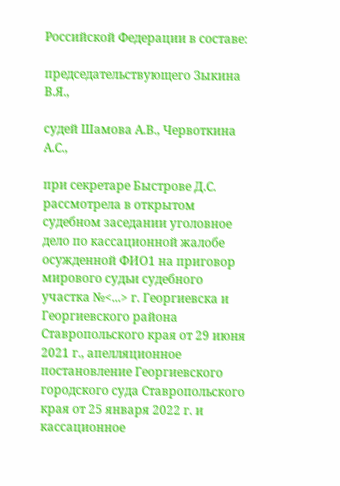Российской Федерации в составе:

председательствующего Зыкина В.Я.,

судей Шамова А.В., Червоткина А.С.,

при секретаре Быстрове Д.С. рассмотрела в открытом судебном заседании уголовное дело по кассационной жалобе осужденной ФИО1 на приговор мирового судьи судебного участка №<...> г. Георгиевска и Георгиевского района Ставропольского края от 29 июня 2021 г., апелляционное постановление Георгиевского городского суда Ставропольского края от 25 января 2022 г. и кассационное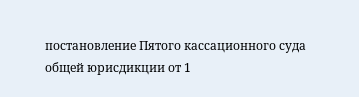постановление Пятого кассационного суда общей юрисдикции от 1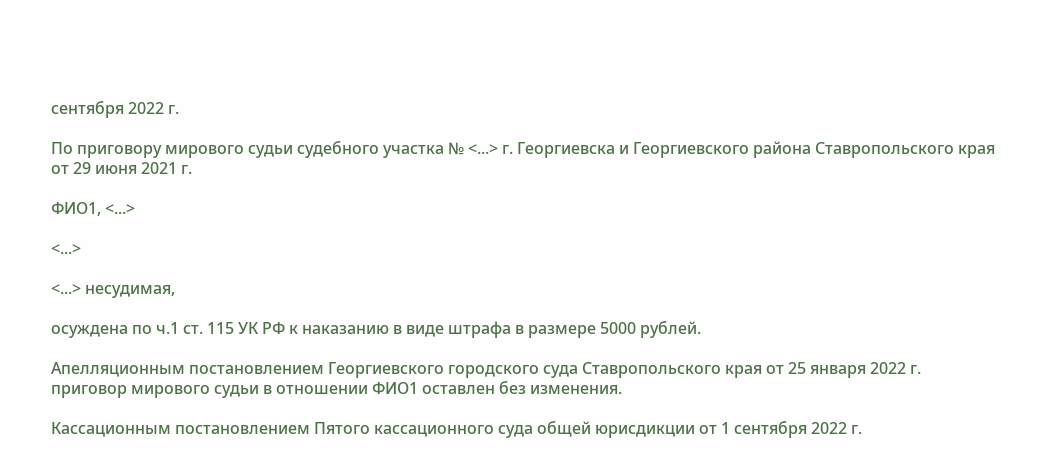сентября 2022 г.

По приговору мирового судьи судебного участка № <...> г. Георгиевска и Георгиевского района Ставропольского края от 29 июня 2021 г.

ФИО1, <...>

<...>

<...> несудимая,

осуждена по ч.1 ст. 115 УК РФ к наказанию в виде штрафа в размере 5000 рублей.

Апелляционным постановлением Георгиевского городского суда Ставропольского края от 25 января 2022 г. приговор мирового судьи в отношении ФИО1 оставлен без изменения.

Кассационным постановлением Пятого кассационного суда общей юрисдикции от 1 сентября 2022 г.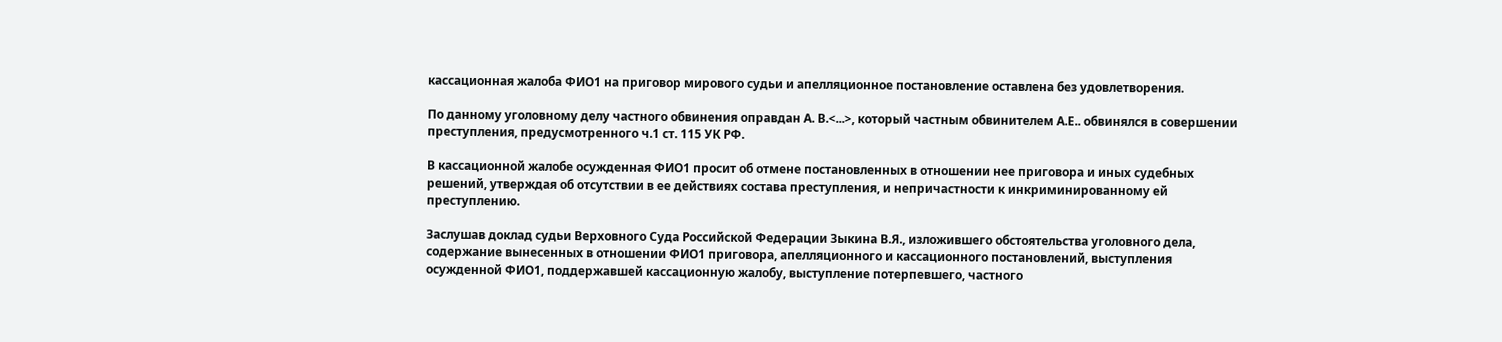кассационная жалоба ФИО1 на приговор мирового судьи и апелляционное постановление оставлена без удовлетворения.

По данному уголовному делу частного обвинения оправдан А. В.<...>, который частным обвинителем А.Е.. обвинялся в совершении преступления, предусмотренного ч.1 ст. 115 УК РФ.

В кассационной жалобе осужденная ФИО1 просит об отмене постановленных в отношении нее приговора и иных судебных решений, утверждая об отсутствии в ее действиях состава преступления, и непричастности к инкриминированному ей преступлению.

Заслушав доклад судьи Верховного Суда Российской Федерации Зыкина В.Я., изложившего обстоятельства уголовного дела, содержание вынесенных в отношении ФИО1 приговора, апелляционного и кассационного постановлений, выступления осужденной ФИО1, поддержавшей кассационную жалобу, выступление потерпевшего, частного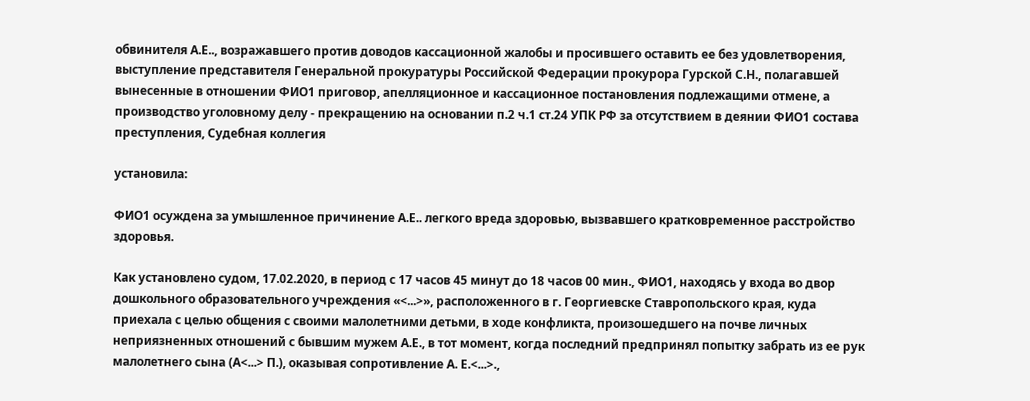обвинителя А.Е.., возражавшего против доводов кассационной жалобы и просившего оставить ее без удовлетворения, выступление представителя Генеральной прокуратуры Российской Федерации прокурора Гурской С.Н., полагавшей вынесенные в отношении ФИО1 приговор, апелляционное и кассационное постановления подлежащими отмене, а производство уголовному делу - прекращению на основании п.2 ч.1 ст.24 УПК РФ за отсутствием в деянии ФИО1 состава преступления, Судебная коллегия

установила:

ФИО1 осуждена за умышленное причинение А.Е.. легкого вреда здоровью, вызвавшего кратковременное расстройство здоровья.

Как установлено судом, 17.02.2020, в период с 17 часов 45 минут до 18 часов 00 мин., ФИО1, находясь у входа во двор дошкольного образовательного учреждения «<...>», расположенного в г. Георгиевске Ставропольского края, куда приехала с целью общения с своими малолетними детьми, в ходе конфликта, произошедшего на почве личных неприязненных отношений с бывшим мужем А.Е., в тот момент, когда последний предпринял попытку забрать из ее рук малолетнего сына (А<...> П.), оказывая сопротивление А. Е.<...>.,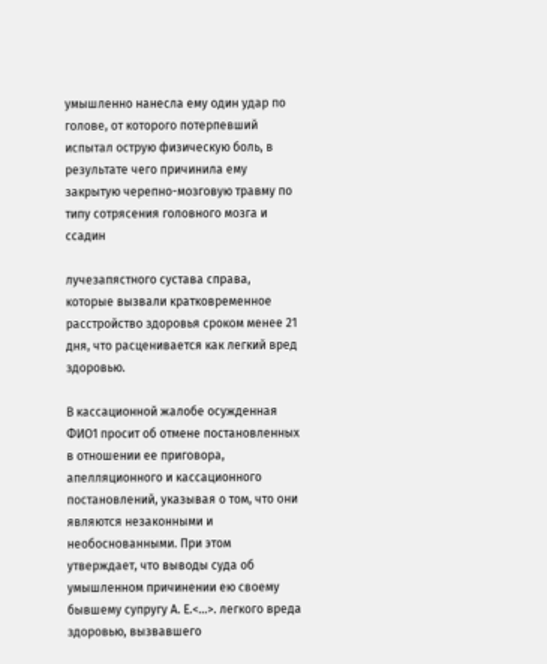умышленно нанесла ему один удар по голове, от которого потерпевший испытал острую физическую боль, в результате чего причинила ему закрытую черепно-мозговую травму по типу сотрясения головного мозга и ссадин

лучезапястного сустава справа, которые вызвали кратковременное расстройство здоровья сроком менее 21 дня, что расценивается как легкий вред здоровью.

В кассационной жалобе осужденная ФИО1 просит об отмене постановленных в отношении ее приговора, апелляционного и кассационного постановлений, указывая о том, что они являются незаконными и необоснованными. При этом утверждает, что выводы суда об умышленном причинении ею своему бывшему супругу А. Е.<...>. легкого вреда здоровью, вызвавшего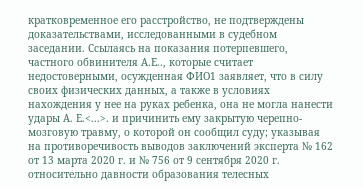кратковременное его расстройство, не подтверждены доказательствами, исследованными в судебном заседании. Ссылаясь на показания потерпевшего, частного обвинителя А.Е.., которые считает недостоверными, осужденная ФИО1 заявляет, что в силу своих физических данных, а также в условиях нахождения у нее на руках ребенка, она не могла нанести удары А. Е.<...>. и причинить ему закрытую черепно-мозговую травму, о которой он сообщил суду; указывая на противоречивость выводов заключений эксперта № 162 от 13 марта 2020 г. и № 756 от 9 сентября 2020 г. относительно давности образования телесных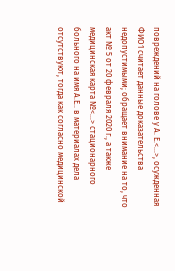повреждений на голове у А. Е.<...>, осужденная ФИО1 считает данные доказательства недопустимыми; обращает внимание на то, что акт № 5 от 20 февраля 2020 г., а также медицинская карта №<...> стационарного больного на имя А.Е.. в материалах дела отсутствуют, тогда как согласно медицинской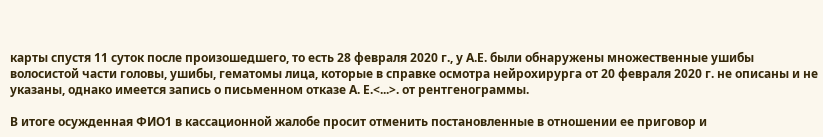карты спустя 11 суток после произошедшего, то есть 28 февраля 2020 г., у А.Е. были обнаружены множественные ушибы волосистой части головы, ушибы, гематомы лица, которые в справке осмотра нейрохирурга от 20 февраля 2020 г. не описаны и не указаны, однако имеется запись о письменном отказе А. Е.<...>. от рентгенограммы.

В итоге осужденная ФИО1 в кассационной жалобе просит отменить постановленные в отношении ее приговор и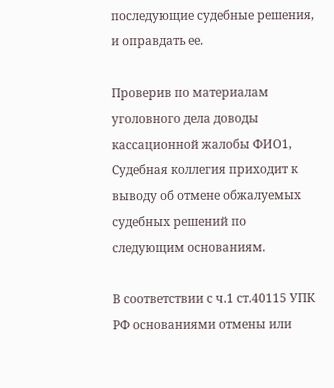последующие судебные решения, и оправдать ее.

Проверив по материалам уголовного дела доводы кассационной жалобы ФИО1, Судебная коллегия приходит к выводу об отмене обжалуемых судебных решений по следующим основаниям.

В соответствии с ч.1 ст.40115 УПК РФ основаниями отмены или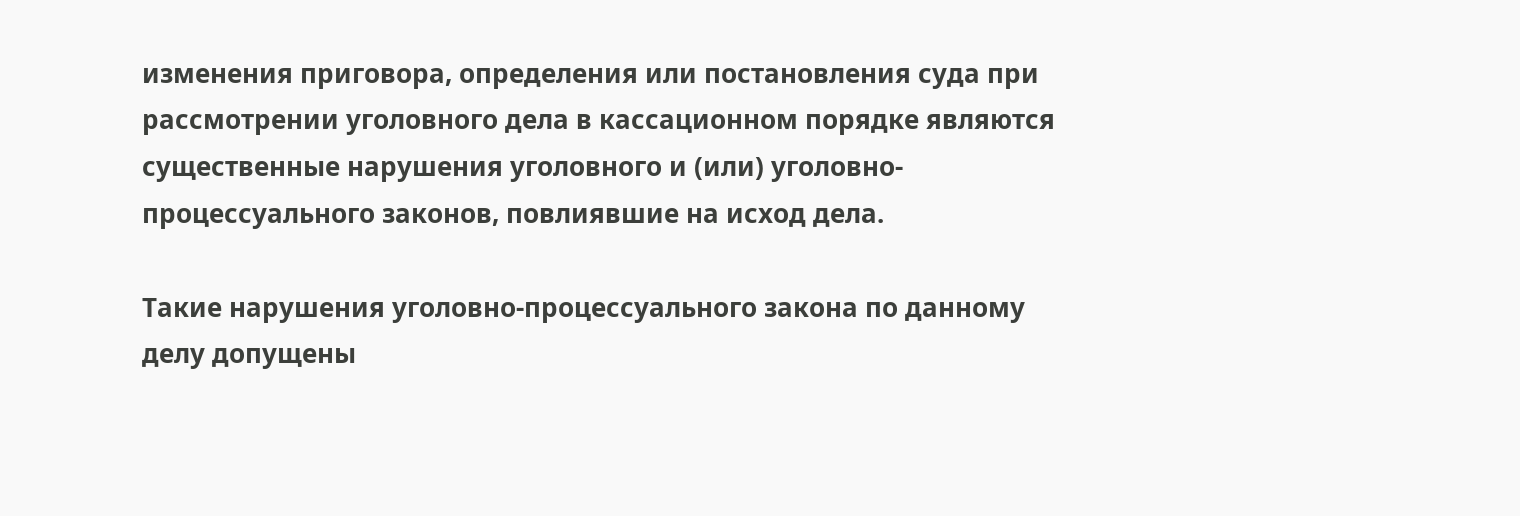изменения приговора, определения или постановления суда при рассмотрении уголовного дела в кассационном порядке являются существенные нарушения уголовного и (или) уголовно-процессуального законов, повлиявшие на исход дела.

Такие нарушения уголовно-процессуального закона по данному делу допущены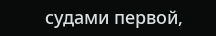судами первой,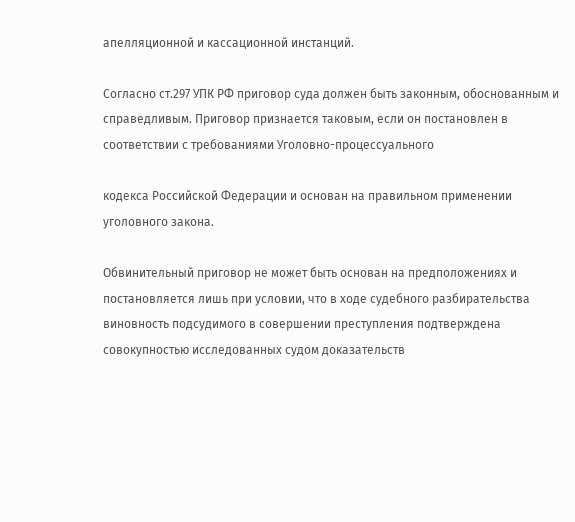апелляционной и кассационной инстанций.

Согласно ст.297 УПК РФ приговор суда должен быть законным, обоснованным и справедливым. Приговор признается таковым, если он постановлен в соответствии с требованиями Уголовно-процессуального

кодекса Российской Федерации и основан на правильном применении уголовного закона.

Обвинительный приговор не может быть основан на предположениях и постановляется лишь при условии, что в ходе судебного разбирательства виновность подсудимого в совершении преступления подтверждена совокупностью исследованных судом доказательств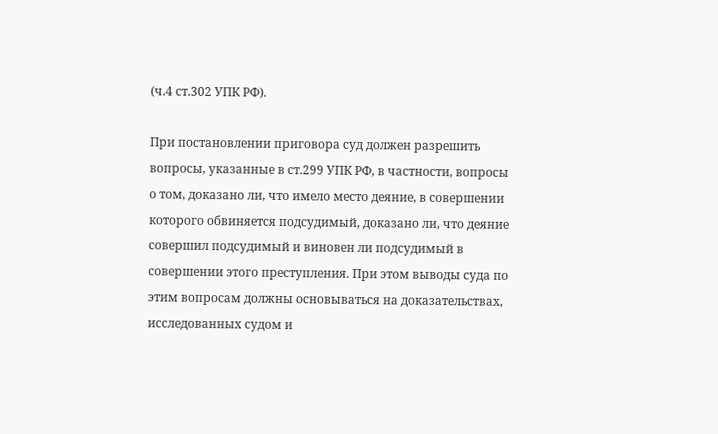(ч.4 ст.302 УПК РФ).

При постановлении приговора суд должен разрешить вопросы, указанные в ст.299 УПК РФ, в частности, вопросы о том, доказано ли, что имело место деяние, в совершении которого обвиняется подсудимый, доказано ли, что деяние совершил подсудимый и виновен ли подсудимый в совершении этого преступления. При этом выводы суда по этим вопросам должны основываться на доказательствах, исследованных судом и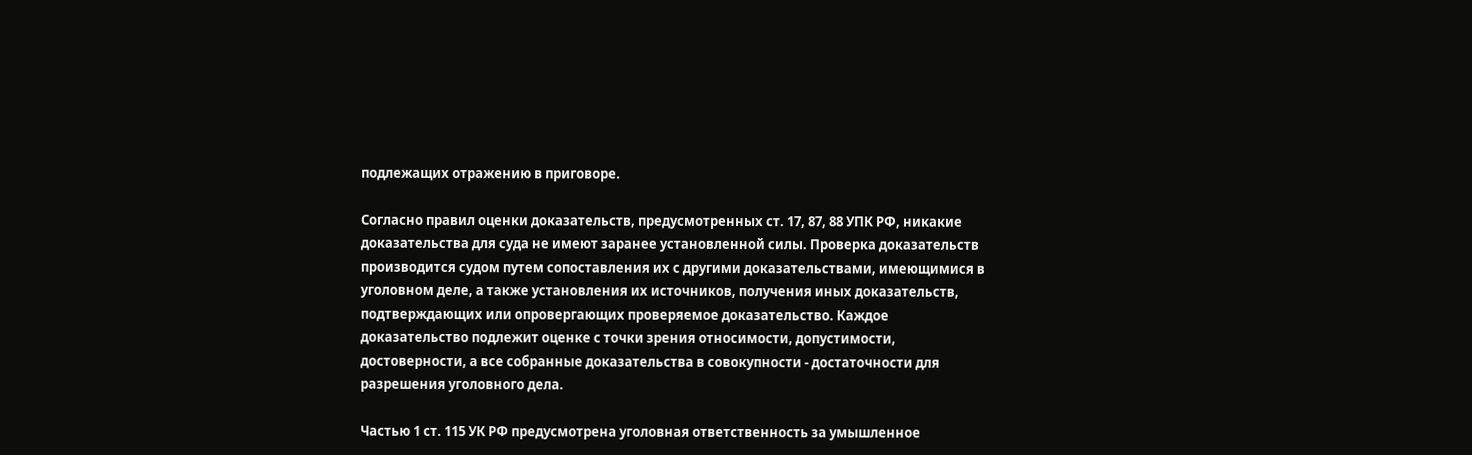подлежащих отражению в приговоре.

Согласно правил оценки доказательств, предусмотренных ст. 17, 87, 88 УПК РФ, никакие доказательства для суда не имеют заранее установленной силы. Проверка доказательств производится судом путем сопоставления их с другими доказательствами, имеющимися в уголовном деле, а также установления их источников, получения иных доказательств, подтверждающих или опровергающих проверяемое доказательство. Каждое доказательство подлежит оценке с точки зрения относимости, допустимости, достоверности, а все собранные доказательства в совокупности - достаточности для разрешения уголовного дела.

Частью 1 ст. 115 УК РФ предусмотрена уголовная ответственность за умышленное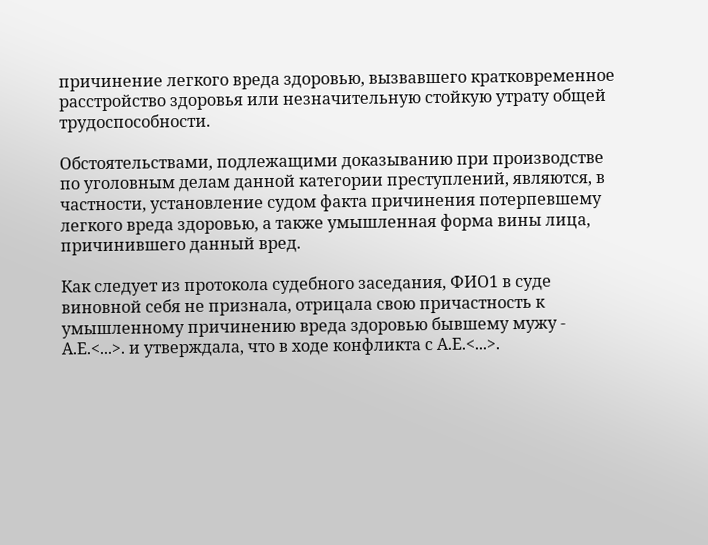причинение легкого вреда здоровью, вызвавшего кратковременное расстройство здоровья или незначительную стойкую утрату общей трудоспособности.

Обстоятельствами, подлежащими доказыванию при производстве по уголовным делам данной категории преступлений, являются, в частности, установление судом факта причинения потерпевшему легкого вреда здоровью, а также умышленная форма вины лица, причинившего данный вред.

Как следует из протокола судебного заседания, ФИО1 в суде виновной себя не признала, отрицала свою причастность к умышленному причинению вреда здоровью бывшему мужу - А.Е.<...>. и утверждала, что в ходе конфликта с А.Е.<...>.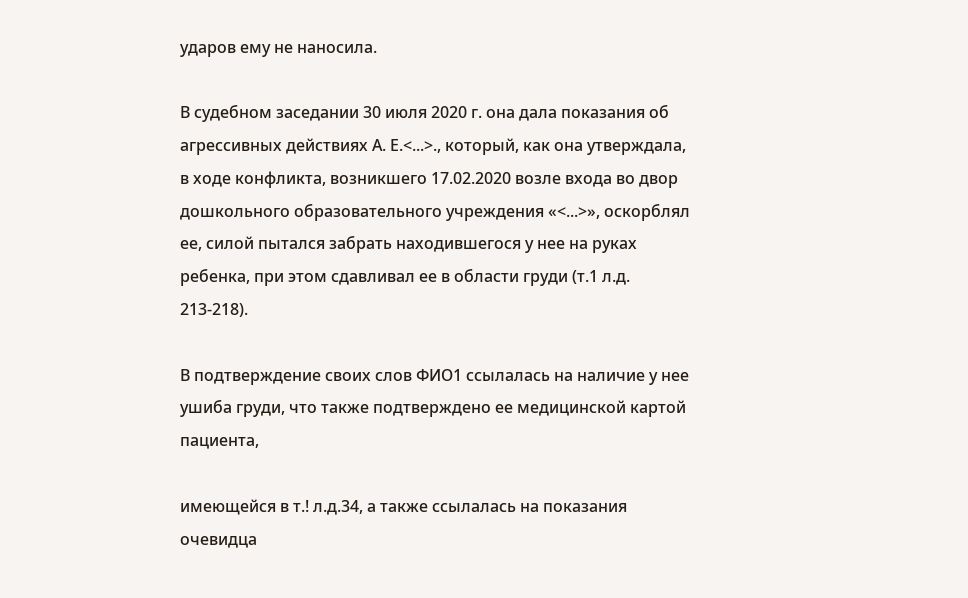ударов ему не наносила.

В судебном заседании 30 июля 2020 г. она дала показания об агрессивных действиях А. Е.<...>., который, как она утверждала, в ходе конфликта, возникшего 17.02.2020 возле входа во двор дошкольного образовательного учреждения «<...>», оскорблял ее, силой пытался забрать находившегося у нее на руках ребенка, при этом сдавливал ее в области груди (т.1 л.д. 213-218).

В подтверждение своих слов ФИО1 ссылалась на наличие у нее ушиба груди, что также подтверждено ее медицинской картой пациента,

имеющейся в т.! л.д.34, а также ссылалась на показания очевидца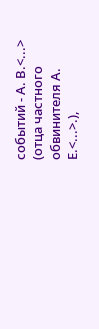событий - А. В.<...> (отца частного обвинителя А. Е.<...>.),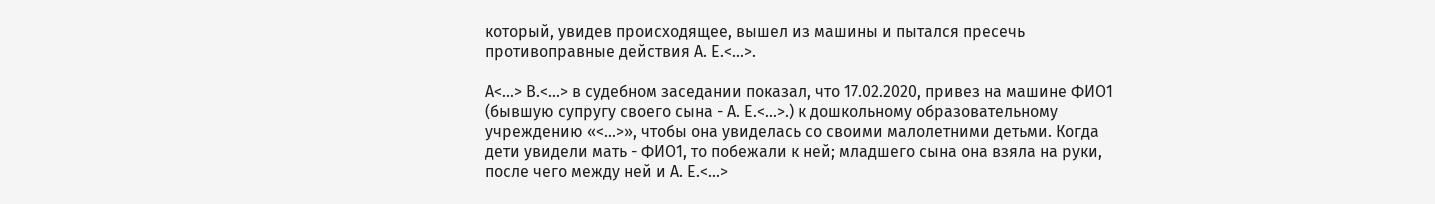который, увидев происходящее, вышел из машины и пытался пресечь противоправные действия А. Е.<...>.

А<...> В.<...> в судебном заседании показал, что 17.02.2020, привез на машине ФИО1 (бывшую супругу своего сына - А. Е.<...>.) к дошкольному образовательному учреждению «<...>», чтобы она увиделась со своими малолетними детьми. Когда дети увидели мать - ФИО1, то побежали к ней; младшего сына она взяла на руки, после чего между ней и А. Е.<...>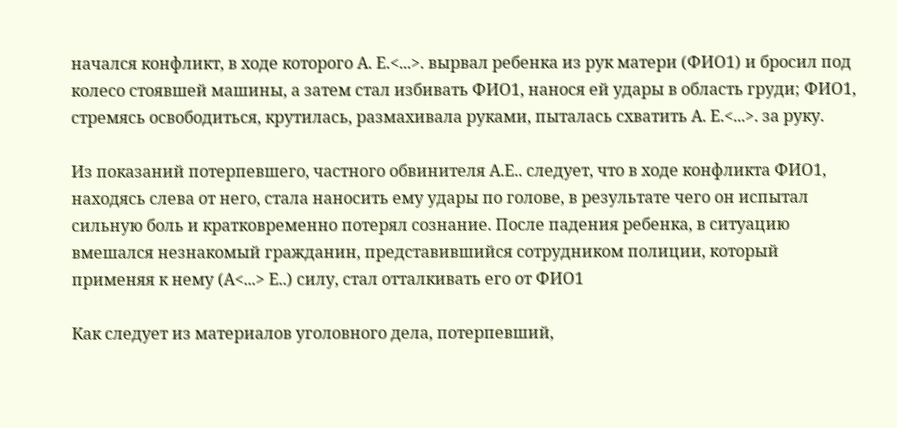начался конфликт, в ходе которого А. Е.<...>. вырвал ребенка из рук матери (ФИО1) и бросил под колесо стоявшей машины, а затем стал избивать ФИО1, нанося ей удары в область груди; ФИО1, стремясь освободиться, крутилась, размахивала руками, пыталась схватить А. Е.<...>. за руку.

Из показаний потерпевшего, частного обвинителя А.Е.. следует, что в ходе конфликта ФИО1, находясь слева от него, стала наносить ему удары по голове, в результате чего он испытал сильную боль и кратковременно потерял сознание. После падения ребенка, в ситуацию вмешался незнакомый гражданин, представившийся сотрудником полиции, который применяя к нему (А<...> Е..) силу, стал отталкивать его от ФИО1

Как следует из материалов уголовного дела, потерпевший,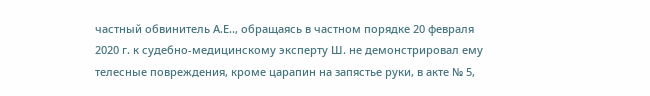частный обвинитель А.Е.., обращаясь в частном порядке 20 февраля 2020 г. к судебно-медицинскому эксперту Ш. не демонстрировал ему телесные повреждения, кроме царапин на запястье руки, в акте № 5,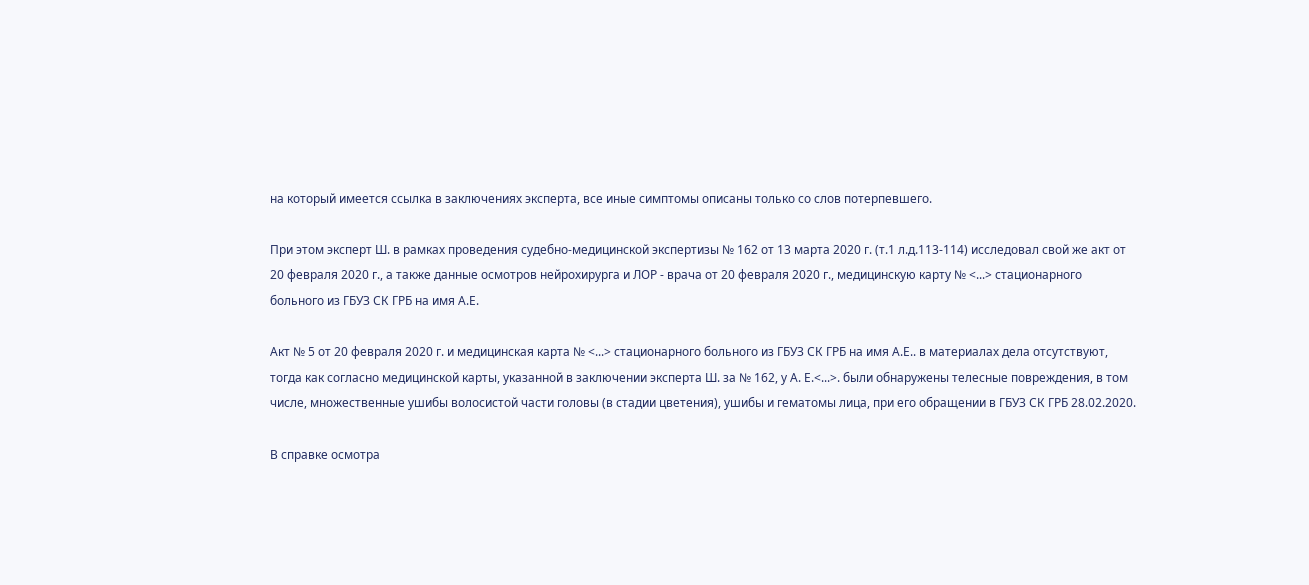на который имеется ссылка в заключениях эксперта, все иные симптомы описаны только со слов потерпевшего.

При этом эксперт Ш. в рамках проведения судебно-медицинской экспертизы № 162 от 13 марта 2020 г. (т.1 л.д.113-114) исследовал свой же акт от 20 февраля 2020 г., а также данные осмотров нейрохирурга и ЛОР - врача от 20 февраля 2020 г., медицинскую карту № <...> стационарного больного из ГБУЗ СК ГРБ на имя А.Е.

Акт № 5 от 20 февраля 2020 г. и медицинская карта № <...> стационарного больного из ГБУЗ СК ГРБ на имя А.Е.. в материалах дела отсутствуют, тогда как согласно медицинской карты, указанной в заключении эксперта Ш. за № 162, у А. Е.<...>. были обнаружены телесные повреждения, в том числе, множественные ушибы волосистой части головы (в стадии цветения), ушибы и гематомы лица, при его обращении в ГБУЗ СК ГРБ 28.02.2020.

В справке осмотра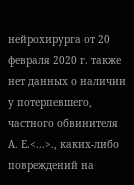нейрохирурга от 20 февраля 2020 г. также нет данных о наличии у потерпевшего, частного обвинителя А. Е.<...>., каких-либо повреждений на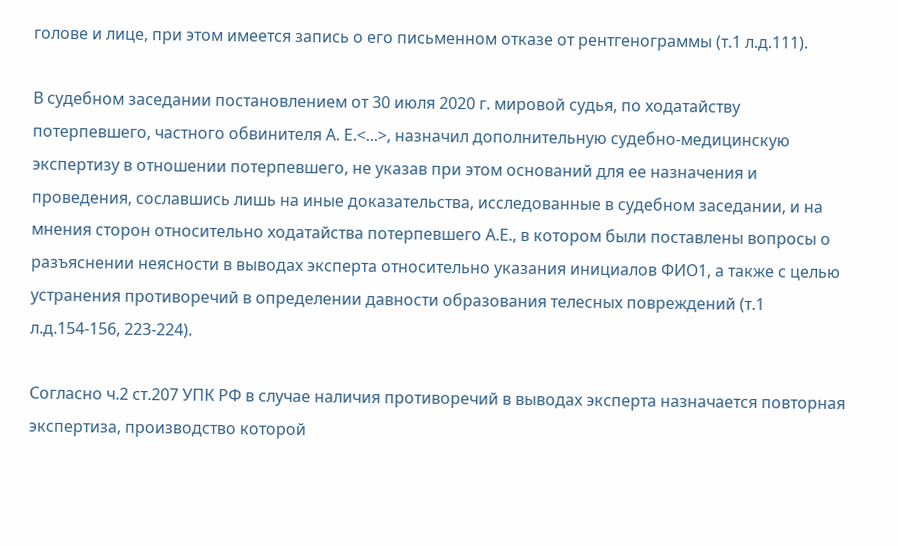голове и лице, при этом имеется запись о его письменном отказе от рентгенограммы (т.1 л.д.111).

В судебном заседании постановлением от 30 июля 2020 г. мировой судья, по ходатайству потерпевшего, частного обвинителя А. Е.<...>, назначил дополнительную судебно-медицинскую экспертизу в отношении потерпевшего, не указав при этом оснований для ее назначения и проведения, сославшись лишь на иные доказательства, исследованные в судебном заседании, и на мнения сторон относительно ходатайства потерпевшего А.Е., в котором были поставлены вопросы о разъяснении неясности в выводах эксперта относительно указания инициалов ФИО1, а также с целью устранения противоречий в определении давности образования телесных повреждений (т.1 л.д.154-156, 223-224).

Согласно ч.2 ст.207 УПК РФ в случае наличия противоречий в выводах эксперта назначается повторная экспертиза, производство которой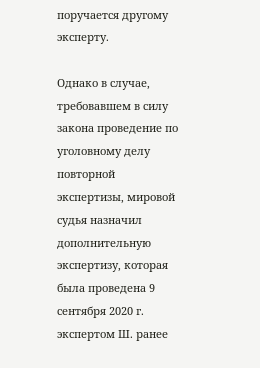поручается другому эксперту.

Однако в случае, требовавшем в силу закона проведение по уголовному делу повторной экспертизы, мировой судья назначил дополнительную экспертизу, которая была проведена 9 сентября 2020 г. экспертом Ш. ранее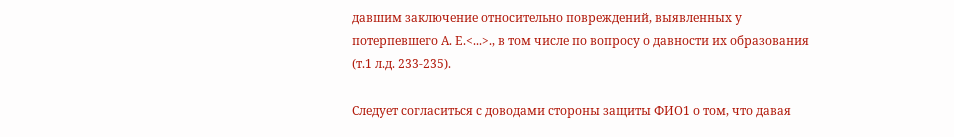давшим заключение относительно повреждений, выявленных у потерпевшего А. Е.<...>., в том числе по вопросу о давности их образования (т.1 л.д. 233-235).

Следует согласиться с доводами стороны защиты ФИО1 о том, что давая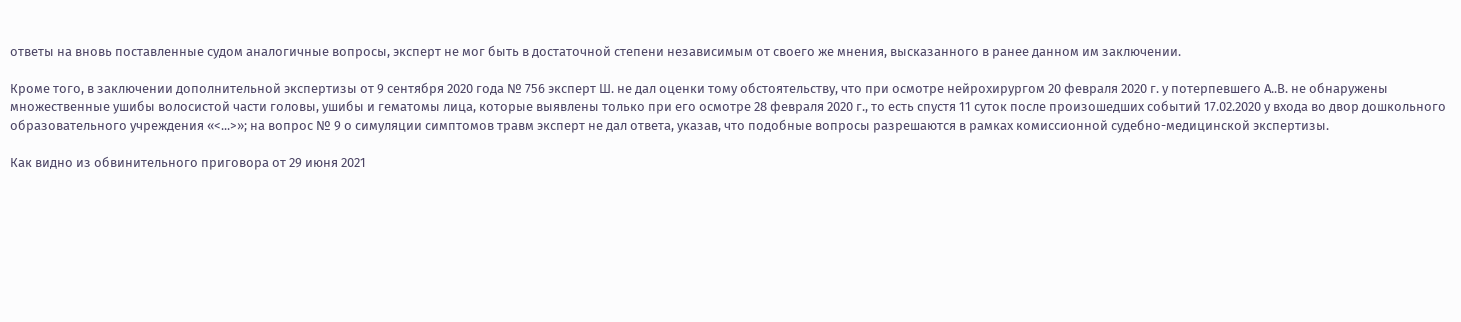ответы на вновь поставленные судом аналогичные вопросы, эксперт не мог быть в достаточной степени независимым от своего же мнения, высказанного в ранее данном им заключении.

Кроме того, в заключении дополнительной экспертизы от 9 сентября 2020 года № 756 эксперт Ш. не дал оценки тому обстоятельству, что при осмотре нейрохирургом 20 февраля 2020 г. у потерпевшего А..В. не обнаружены множественные ушибы волосистой части головы, ушибы и гематомы лица, которые выявлены только при его осмотре 28 февраля 2020 г., то есть спустя 11 суток после произошедших событий 17.02.2020 у входа во двор дошкольного образовательного учреждения «<...>»; на вопрос № 9 о симуляции симптомов травм эксперт не дал ответа, указав, что подобные вопросы разрешаются в рамках комиссионной судебно-медицинской экспертизы.

Как видно из обвинительного приговора от 29 июня 2021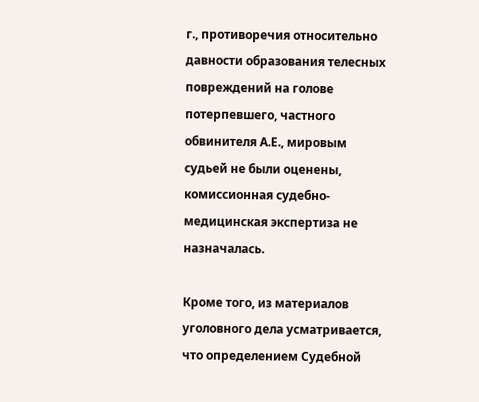г., противоречия относительно давности образования телесных повреждений на голове потерпевшего, частного обвинителя А.Е., мировым судьей не были оценены, комиссионная судебно-медицинская экспертиза не назначалась.

Кроме того, из материалов уголовного дела усматривается, что определением Судебной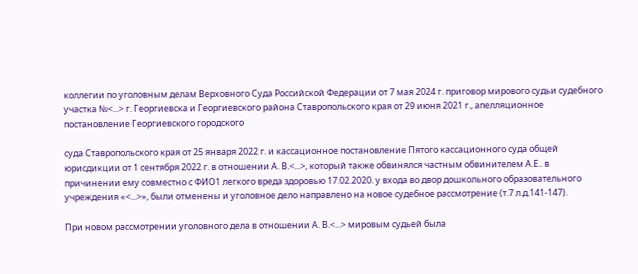коллегии по уголовным делам Верховного Суда Российской Федерации от 7 мая 2024 г. приговор мирового судьи судебного участка №<...> г. Георгиевска и Георгиевского района Ставропольского края от 29 июня 2021 г., апелляционное постановление Георгиевского городского

суда Ставропольского края от 25 января 2022 г. и кассационное постановление Пятого кассационного суда общей юрисдикции от 1 сентября 2022 г. в отношении А. В.<...>, который также обвинялся частным обвинителем А.Е.. в причинении ему совместно с ФИО1 легкого вреда здоровью 17.02.2020. у входа во двор дошкольного образовательного учреждения «<...>», были отменены и уголовное дело направлено на новое судебное рассмотрение (т.7 л.д.141-147).

При новом рассмотрении уголовного дела в отношении А. В.<...> мировым судьей была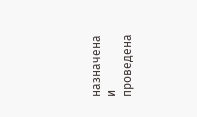назначена и проведена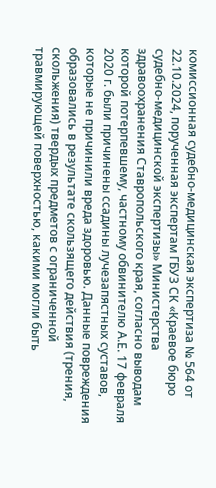комиссионная судебно-медицинская экспертиза № 564 от 22.10.2024, порученная экспертам ГБУЗ СК «Краевое бюро судебно-медицинской экспертизы» Министерства здравоохранения Ставропольского края, согласно выводам которой потерпевшему, частному обвинителю А.Е. 17 февраля 2020 г. были причинены ссадины лучезапястных суставов, которые не причинили вреда здоровью. Данные повреждения образовались в результате скользящего действия (трения, скольжения) твердых предметов с ограниченной травмирующей поверхностью, какими могли быть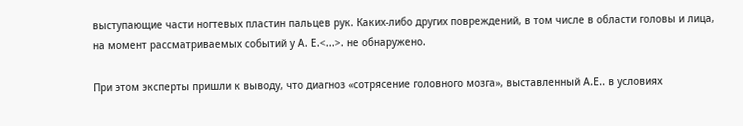выступающие части ногтевых пластин пальцев рук. Каких-либо других повреждений, в том числе в области головы и лица, на момент рассматриваемых событий у А. Е.<...>. не обнаружено.

При этом эксперты пришли к выводу, что диагноз «сотрясение головного мозга», выставленный А.Е.. в условиях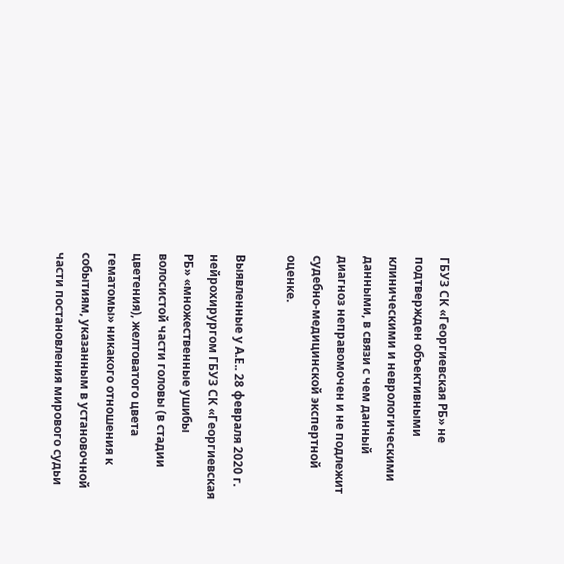ГБУЗ СК «Георгиевская РБ» не подтвержден объективными клиническими и неврологическими данными, в связи с чем данный диагноз неправомочен и не подлежит судебно-медицинской экспертной оценке.

Выявленные у А.Е.. 28 февраля 2020 г. нейрохирургом ГБУЗ СК «Георгиевская РБ» «множественные ушибы волосистой части головы (в стадии цветения), желтоватого цвета гематомы» никакого отношения к событиям, указанным в установочной части постановления мирового судьи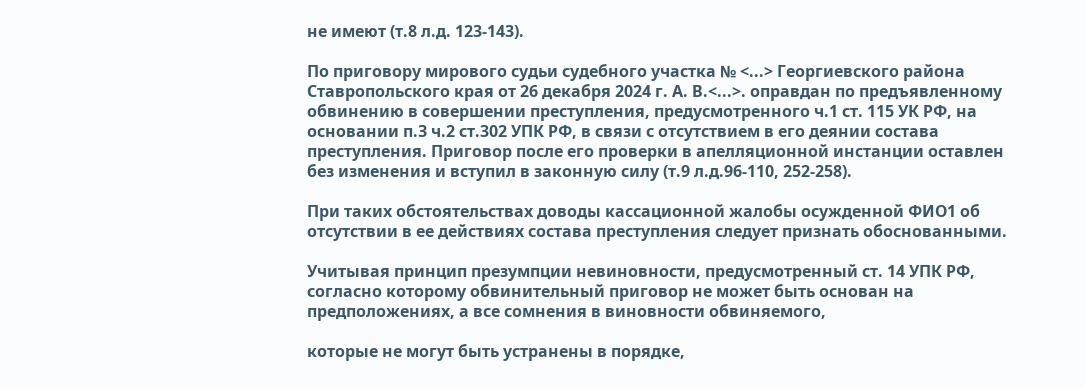не имеют (т.8 л.д. 123-143).

По приговору мирового судьи судебного участка № <...> Георгиевского района Ставропольского края от 26 декабря 2024 г. А. В.<...>. оправдан по предъявленному обвинению в совершении преступления, предусмотренного ч.1 ст. 115 УК РФ, на основании п.З ч.2 ст.302 УПК РФ, в связи с отсутствием в его деянии состава преступления. Приговор после его проверки в апелляционной инстанции оставлен без изменения и вступил в законную силу (т.9 л.д.96-110, 252-258).

При таких обстоятельствах доводы кассационной жалобы осужденной ФИО1 об отсутствии в ее действиях состава преступления следует признать обоснованными.

Учитывая принцип презумпции невиновности, предусмотренный ст. 14 УПК РФ, согласно которому обвинительный приговор не может быть основан на предположениях, а все сомнения в виновности обвиняемого,

которые не могут быть устранены в порядке,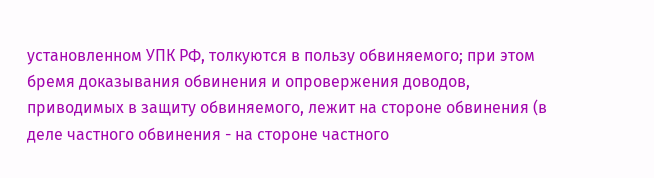установленном УПК РФ, толкуются в пользу обвиняемого; при этом бремя доказывания обвинения и опровержения доводов, приводимых в защиту обвиняемого, лежит на стороне обвинения (в деле частного обвинения - на стороне частного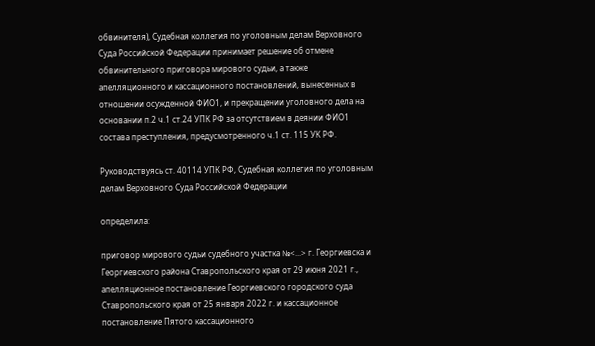обвинителя), Судебная коллегия по уголовным делам Верховного Суда Российской Федерации принимает решение об отмене обвинительного приговора мирового судьи, а также апелляционного и кассационного постановлений, вынесенных в отношении осужденной ФИО1, и прекращении уголовного дела на основании п.2 ч.1 ст.24 УПК РФ за отсутствием в деянии ФИО1 состава преступления, предусмотренного ч.1 ст. 115 УК РФ.

Руководствуясь ст. 40114 УПК РФ, Судебная коллегия по уголовным делам Верховного Суда Российской Федерации

определила:

приговор мирового судьи судебного участка №<...> г. Георгиевска и Георгиевского района Ставропольского края от 29 июня 2021 г., апелляционное постановление Георгиевского городского суда Ставропольского края от 25 января 2022 г. и кассационное постановление Пятого кассационного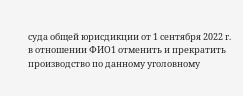суда общей юрисдикции от 1 сентября 2022 г. в отношении ФИО1 отменить и прекратить производство по данному уголовному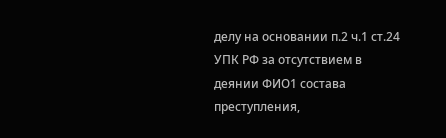делу на основании п.2 ч.1 ст.24 УПК РФ за отсутствием в деянии ФИО1 состава преступления,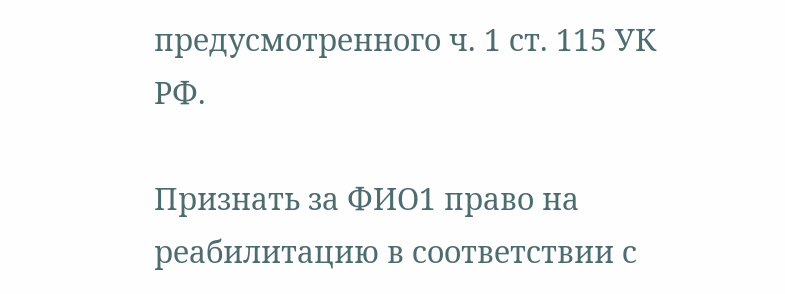предусмотренного ч. 1 ст. 115 УК РФ.

Признать за ФИО1 право на реабилитацию в соответствии с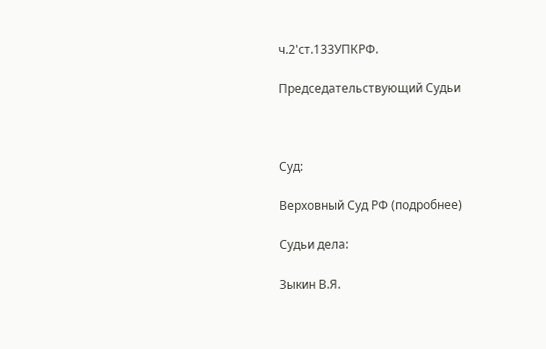ч.2'ст.133УПКРФ.

Председательствующий Судьи



Суд:

Верховный Суд РФ (подробнее)

Судьи дела:

Зыкин В.Я.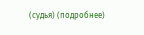(судья) (подробнее)